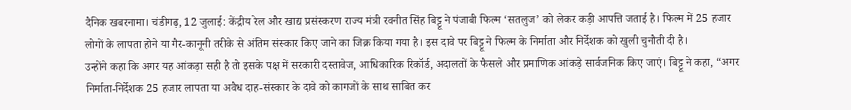दैनिक खबरनामा। चंडीगढ़, 12 जुलाई: केंद्रीय रेल और खाद्य प्रसंस्करण राज्य मंत्री रवनीत सिंह बिट्टू ने पंजाबी फिल्म ‘सतलुज’ को लेकर कड़ी आपत्ति जताई है। फिल्म में 25 हजार लोगों के लापता होने या गैर-कानूनी तरीके से अंतिम संस्कार किए जाने का जिक्र किया गया है। इस दावे पर बिट्टू ने फिल्म के निर्माता और निर्देशक को खुली चुनौती दी है।
उन्होंने कहा कि अगर यह आंकड़ा सही है तो इसके पक्ष में सरकारी दस्तावेज, आधिकारिक रिकॉर्ड, अदालतों के फैसले और प्रमाणिक आंकड़े सार्वजनिक किए जाएं। बिट्टू ने कहा, “अगर निर्माता-निर्देशक 25 हजार लापता या अवैध दाह-संस्कार के दावे को कागजों के साथ साबित कर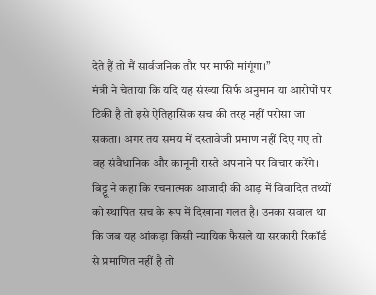देते हैं तो मैं सार्वजनिक तौर पर माफी मांगूंगा।”
मंत्री ने चेताया कि यदि यह संख्या सिर्फ अनुमान या आरोपों पर टिकी है तो इसे ऐतिहासिक सच की तरह नहीं परोसा जा सकता। अगर तय समय में दस्तावेजी प्रमाण नहीं दिए गए तो वह संवैधानिक और कानूनी रास्ते अपनाने पर विचार करेंगे।
बिट्टू ने कहा कि रचनात्मक आजादी की आड़ में विवादित तथ्यों को स्थापित सच के रूप में दिखाना गलत है। उनका सवाल था कि जब यह आंकड़ा किसी न्यायिक फैसले या सरकारी रिकॉर्ड से प्रमाणित नहीं है तो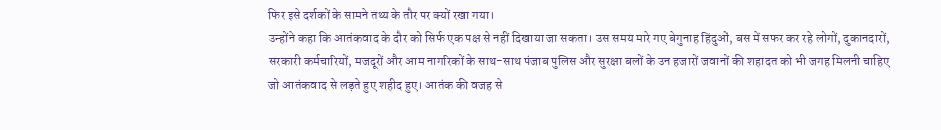फिर इसे दर्शकों के सामने तथ्य के तौर पर क्यों रखा गया।
उन्होंने कहा कि आतंकवाद के दौर को सिर्फ एक पक्ष से नहीं दिखाया जा सकता। उस समय मारे गए बेगुनाह हिंदुओं, बस में सफर कर रहे लोगों, दुकानदारों, सरकारी कर्मचारियों, मजदूरों और आम नागरिकों के साथ-साथ पंजाब पुलिस और सुरक्षा बलों के उन हजारों जवानों की शहादत को भी जगह मिलनी चाहिए जो आतंकवाद से लड़ते हुए शहीद हुए। आतंक की वजह से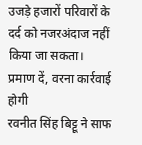उजड़े हजारों परिवारों के दर्द को नजरअंदाज नहीं किया जा सकता।
प्रमाण दें, वरना कार्रवाई होगी
रवनीत सिंह बिट्टू ने साफ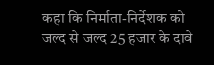कहा कि निर्माता-निर्देशक को जल्द से जल्द 25 हजार के दावे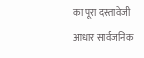का पूरा दस्तावेजी आधार सार्वजनिक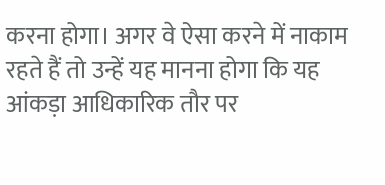करना होगा। अगर वे ऐसा करने में नाकाम रहते हैं तो उन्हें यह मानना होगा कि यह आंकड़ा आधिकारिक तौर पर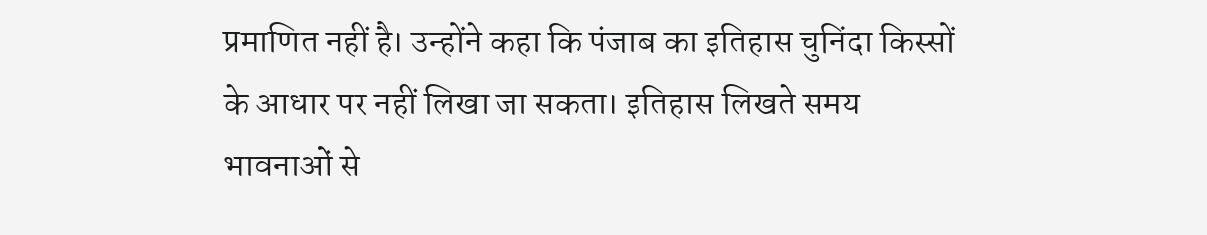प्रमाणित नहीं है। उन्होंने कहा कि पंजाब का इतिहास चुनिंदा किस्सों के आधार पर नहीं लिखा जा सकता। इतिहास लिखते समय भावनाओं से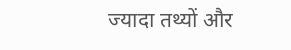ज्यादा तथ्यों और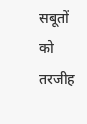सबूतों को तरजीह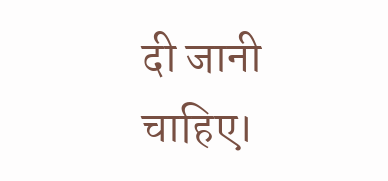दी जानी चाहिए।